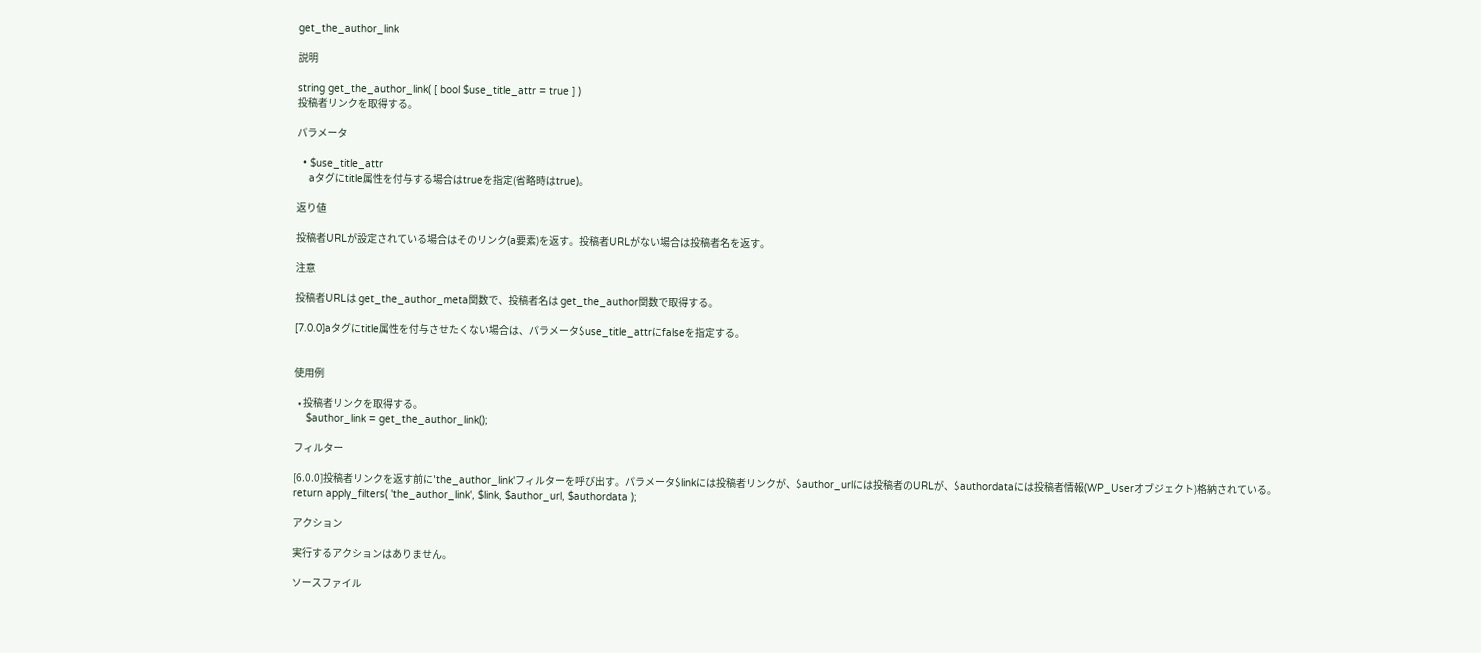get_the_author_link

説明

string get_the_author_link( [ bool $use_title_attr = true ] )
投稿者リンクを取得する。

パラメータ

  • $use_title_attr
    aタグにtitle属性を付与する場合はtrueを指定(省略時はtrue)。

返り値

投稿者URLが設定されている場合はそのリンク(a要素)を返す。投稿者URLがない場合は投稿者名を返す。

注意

投稿者URLは get_the_author_meta関数で、投稿者名は get_the_author関数で取得する。

[7.0.0]aタグにtitle属性を付与させたくない場合は、パラメータ$use_title_attrにfalseを指定する。


使用例

  • 投稿者リンクを取得する。
    $author_link = get_the_author_link();

フィルター

[6.0.0]投稿者リンクを返す前に'the_author_link'フィルターを呼び出す。パラメータ$linkには投稿者リンクが、$author_urlには投稿者のURLが、$authordataには投稿者情報(WP_Userオブジェクト)格納されている。
return apply_filters( 'the_author_link', $link, $author_url, $authordata );

アクション

実行するアクションはありません。

ソースファイル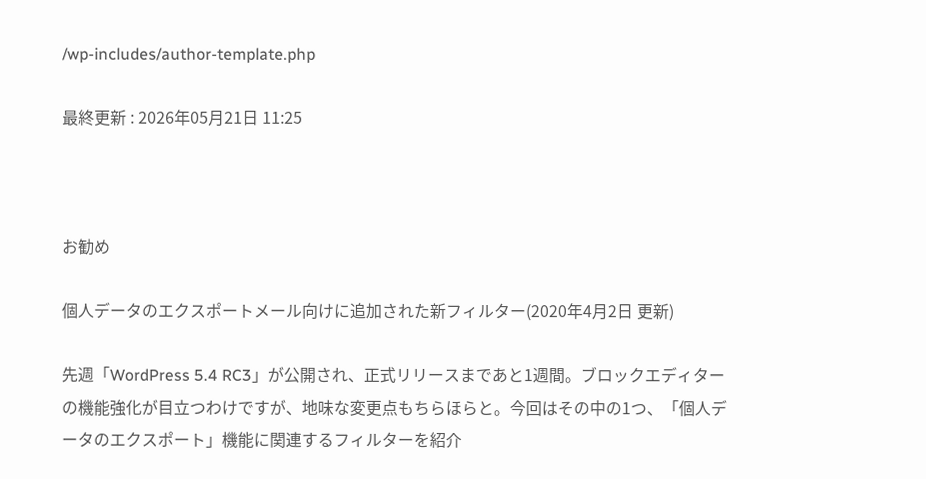/wp-includes/author-template.php

最終更新 : 2026年05月21日 11:25



お勧め

個人データのエクスポートメール向けに追加された新フィルター(2020年4月2日 更新)

先週「WordPress 5.4 RC3」が公開され、正式リリースまであと1週間。ブロックエディターの機能強化が目立つわけですが、地味な変更点もちらほらと。今回はその中の1つ、「個人データのエクスポート」機能に関連するフィルターを紹介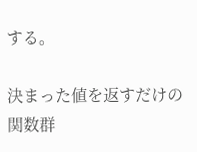する。

決まった値を返すだけの関数群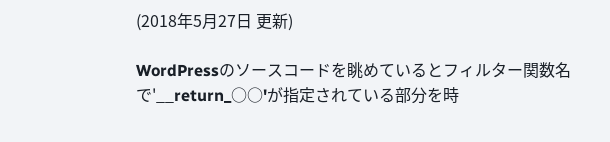(2018年5月27日 更新)

WordPressのソースコードを眺めているとフィルター関数名で'__return_○○'が指定されている部分を時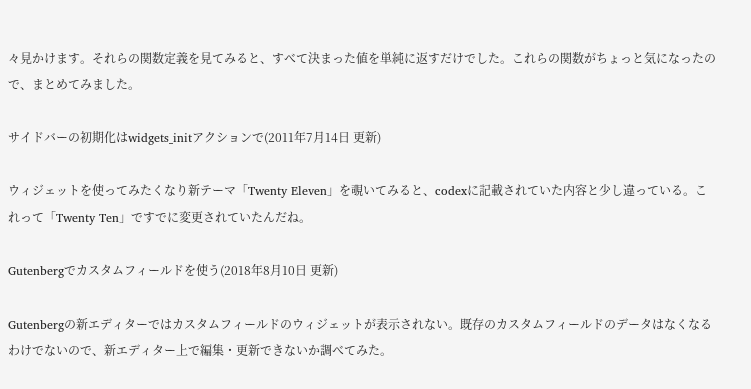々見かけます。それらの関数定義を見てみると、すべて決まった値を単純に返すだけでした。これらの関数がちょっと気になったので、まとめてみました。

サイドバーの初期化はwidgets_initアクションで(2011年7月14日 更新)

ウィジェットを使ってみたくなり新テーマ「Twenty Eleven」を覗いてみると、codexに記載されていた内容と少し違っている。これって「Twenty Ten」ですでに変更されていたんだね。

Gutenbergでカスタムフィールドを使う(2018年8月10日 更新)

Gutenbergの新エディターではカスタムフィールドのウィジェットが表示されない。既存のカスタムフィールドのデータはなくなるわけでないので、新エディター上で編集・更新できないか調べてみた。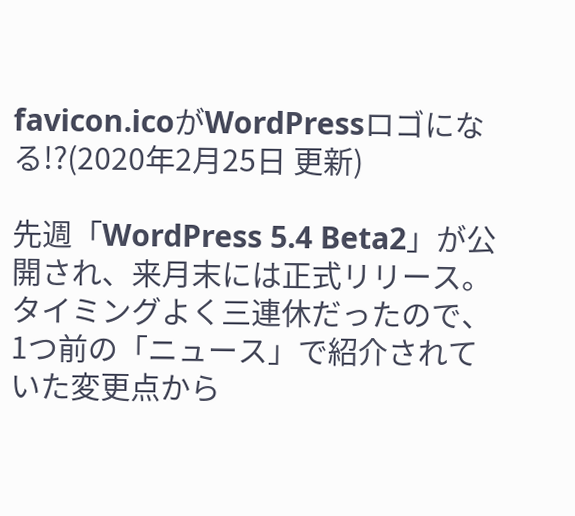favicon.icoがWordPressロゴになる!?(2020年2月25日 更新)

先週「WordPress 5.4 Beta2」が公開され、来月末には正式リリース。タイミングよく三連休だったので、1つ前の「ニュース」で紹介されていた変更点から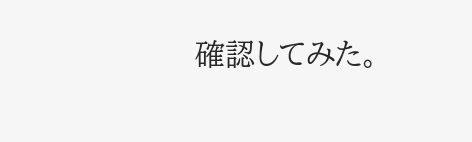確認してみた。